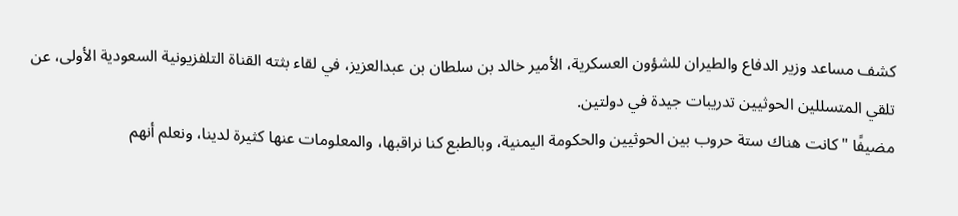كشف مساعد وزير الدفاع والطيران للشؤون العسكرية، الأمير خالد بن سلطان بن عبدالعزيز، في لقاء بثته القناة التلفزيونية السعودية الأولى، عن تلقي المتسللين الحوثيين تدريبات جيدة في دولتين.
مضيفًا "كانت هناك ستة حروب بين الحوثيين والحكومة اليمنية، وبالطبع كنا نراقبها، والمعلومات عنها كثيرة لدينا، ونعلم أنهم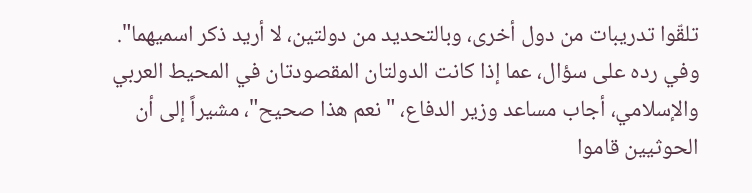تلقّوا تدريبات من دول أخرى، وبالتحديد من دولتين، لا أريد ذكر اسميهما".
وفي رده على سؤال، عما إذا كانت الدولتان المقصودتان في المحيط العربي والإسلامي، أجاب مساعد وزير الدفاع، "نعم هذا صحيح"، مشيراً إلى أن الحوثيين قاموا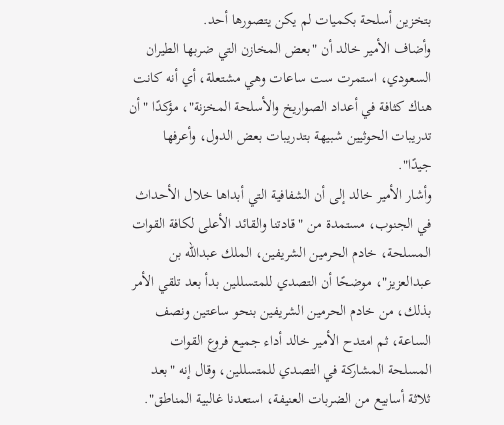بتخزين أسلحة بكميات لم يكن يتصورها أحد.
وأضاف الأمير خالد أن "بعض المخازن التي ضربها الطيران السعودي، استمرت ست ساعات وهي مشتعلة، أي أنه كانت هناك كثافة في أعداد الصواريخ والأسلحة المخزنة"، مؤكدًا "أن تدريبات الحوثيين شبيهة بتدريبات بعض الدول، وأعرفها جيدًا".
وأشار الأمير خالد إلى أن الشفافية التي أبداها خلال الأحداث في الجنوب، مستمدة من "قادتنا والقائد الأعلى لكافة القوات المسلحة، خادم الحرمين الشريفين، الملك عبدالله بن عبدالعزيز"، موضحًا أن التصدي للمتسللين بدأ بعد تلقي الأمر بذلك، من خادم الحرمين الشريفين بنحو ساعتين ونصف الساعة، ثم امتدح الأمير خالد أداء جميع فروع القوات المسلحة المشاركة في التصدي للمتسللين، وقال إنه "بعد ثلاثة أسابيع من الضربات العنيفة، استعدنا غالبية المناطق".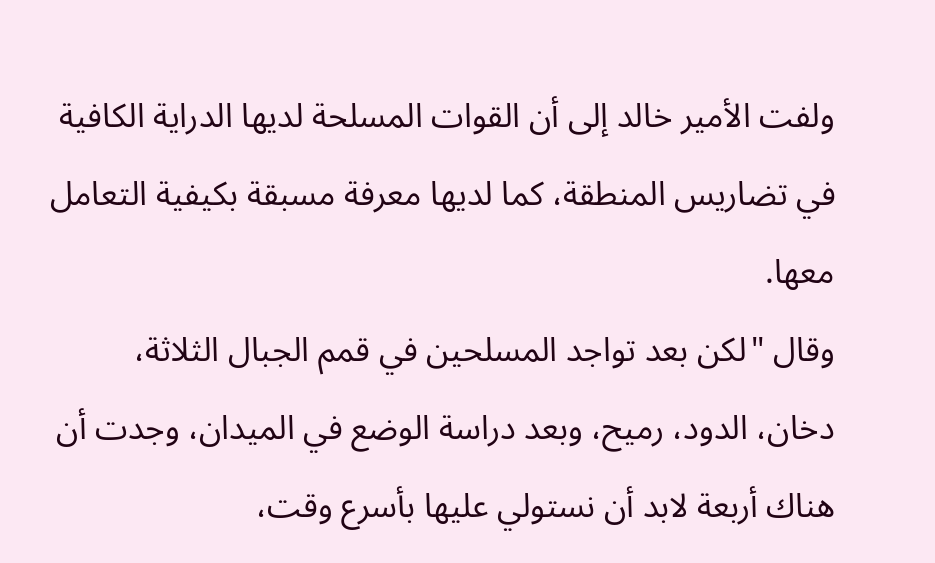ولفت الأمير خالد إلى أن القوات المسلحة لديها الدراية الكافية في تضاريس المنطقة، كما لديها معرفة مسبقة بكيفية التعامل معها.
وقال "لكن بعد تواجد المسلحين في قمم الجبال الثلاثة، دخان، الدود، رميح، وبعد دراسة الوضع في الميدان، وجدت أن هناك أربعة لابد أن نستولي عليها بأسرع وقت،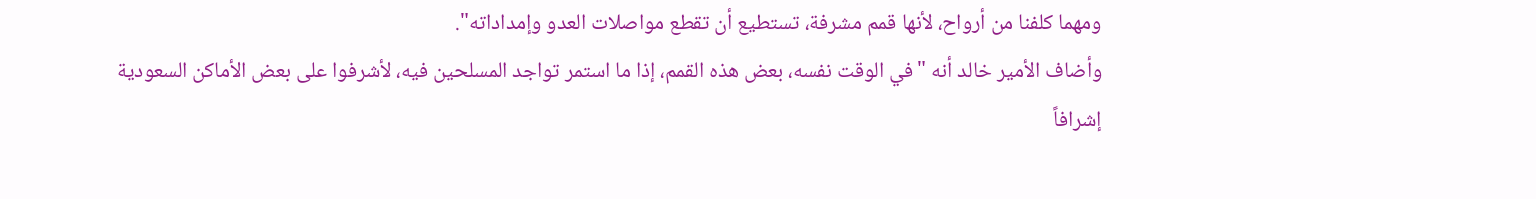ومهما كلفنا من أرواح، لأنها قمم مشرفة، تستطيع أن تقطع مواصلات العدو وإمداداته".
وأضاف الأمير خالد أنه "في الوقت نفسه، بعض هذه القمم، إذا ما استمر تواجد المسلحين فيه، لأشرفوا على بعض الأماكن السعودية إشرافاً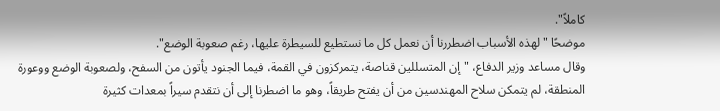كاملاً".
موضحًا "لهذه الأسباب اضطررنا أن نعمل كل ما نستطيع للسيطرة عليها، رغم صعوبة الوضع".
وقال مساعد وزير الدفاع، "إن المتسللين قناصة، يتمركزون في القمة، فيما الجنود يأتون من السفح، ولصعوبة الوضع ووعورة المنطقة، لم يتمكن سلاح المهندسين من أن يفتح طريقاً، وهو ما اضطرنا إلى أن نتقدم سيراً بمعدات كثيرة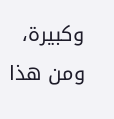وكبيرة، ومن هذا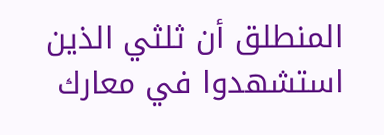المنطلق أن ثلثي الذين استشهدوا في معارك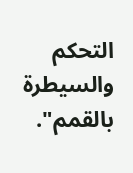التحكم والسيطرة بالقمم".